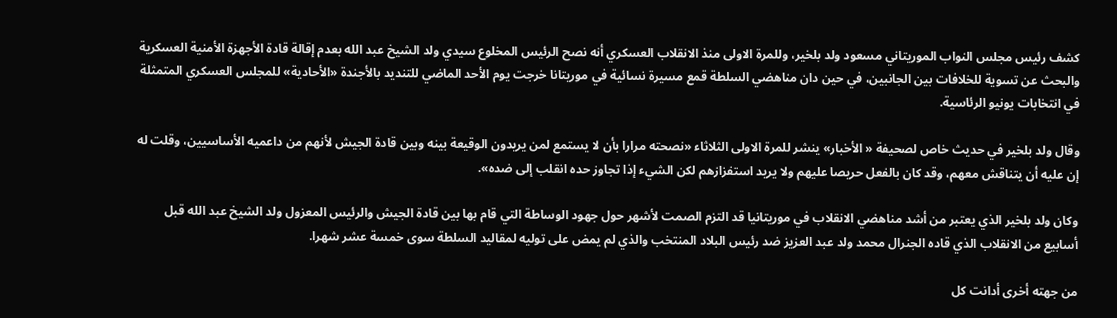كشف رئيس مجلس النواب الموريتاني مسعود ولد بلخير، وللمرة الاولى منذ الانقلاب العسكري أنه نصح الرئيس المخلوع سيدي ولد الشيخ عبد الله بعدم إقالة قادة الأجهزة الأمنية العسكرية والبحث عن تسوية للخلافات بين الجانبين، في حين دان مناهضي السلطة قمع مسيرة نسائية في موريتانا خرجت يوم الأحد الماضي للتنديد بالأجندة «الأحادية» للمجلس العسكري المتمثلة في انتخابات يونيو الرئاسية.

وقال ولد بلخير في حديث خاص لصحيفة « الأخبار» ينشر للمرة الاولى الثلاثاء «نصحته مرارا بأن لا يستمع لمن يريدون الوقيعة بينه وبين قادة الجيش لأنهم من داعميه الأساسيين، وقلت له إن عليه أن يتناقش معهم، وقد كان بالفعل حريصا عليهم ولا يريد استفزازهم لكن الشيء إذا تجاوز حده انقلب إلى ضده».

وكان ولد بلخير الذي يعتبر من أشد مناهضي الانقلاب في موريتانيا قد التزم الصمت لأشهر حول جهود الوساطة التي قام بها بين قادة الجيش والرئيس المعزول ولد الشيخ عبد الله قبل أسابيع من الانقلاب الذي قاده الجنرال محمد ولد عبد العزيز ضد رئيس البلاد المنتخب والذي لم يمض على توليه لمقاليد السلطة سوى خمسة عشر شهرا.

من جهته أخرى أدانت كل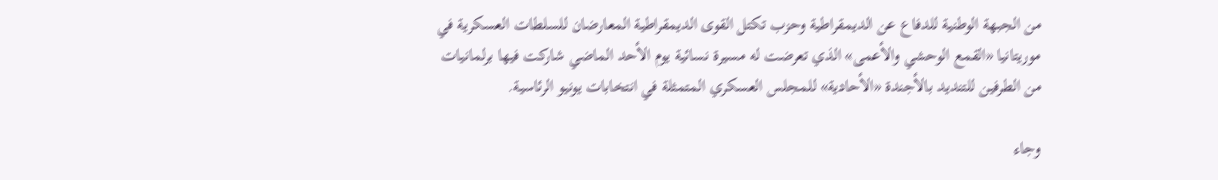من الجبهة الوطنية للدفاع عن الديمقراطية وحزب تكتل القوى الديمقراطية المعارضان للسلطات العسكرية في موريتانيا «القمع الوحشي والأعمى» الذي تعرضت له مسيرة نسائية يوم الأحد الماضي شاركت فيها برلمانيات من الطرفين للتنديد بالأجندة «الأحادية» للمجلس العسكري المتمثلة في انتخابات يونيو الرئاسية.

وجاء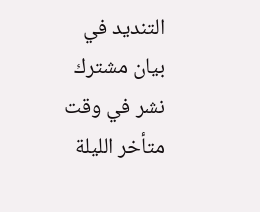التنديد في بيان مشترك نشر في وقت متأخر الليلة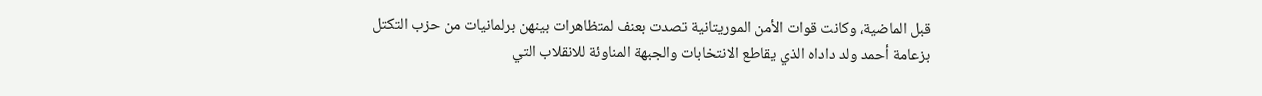قبل الماضية، وكانت قوات الأمن الموريتانية تصدت بعنف لمتظاهرات بينهن برلمانيات من حزب التكتل بزعامة أحمد ولد داداه الذي يقاطع الانتخابات والجبهة المناوئة للانقلاب التي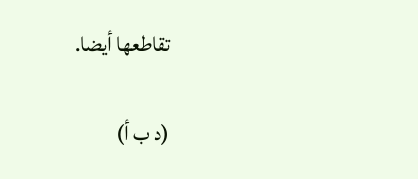تقاطعها أيضا.

(د ب أ)